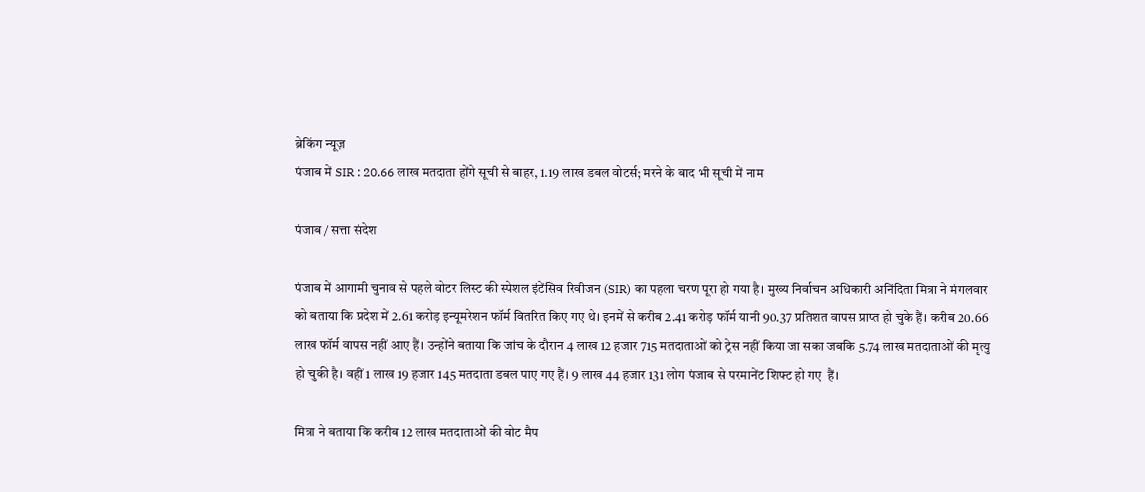ब्रेकिंग न्यूज़
पंजाब में SIR : 20.66 लाख मतदाता होंगे सूची से बाहर, 1.19 लाख डबल वोटर्स; मरने के बाद भी सूची में नाम

पंजाब / सत्ता संदेश

पंजाब में आगामी चुनाव से पहले वोटर लिस्ट की स्पेशल इंटेंसिव रिवीजन (SIR) का पहला चरण पूरा हो गया है। मुख्य निर्वाचन अधिकारी अनिंदिता मित्रा ने मंगलवार को बताया कि प्रदेश में 2.61 करोड़ इन्यूमरेशन फॉर्म वितरित किए गए थे। इनमें से करीब 2.41 करोड़ फॉर्म यानी 90.37 प्रतिशत वापस प्राप्त हो चुके हैं। करीब 20.66 लाख फॉर्म वापस नहीं आए हैं। उन्होंने बताया कि जांच के दौरान 4 लाख 12 हजार 715 मतदाताओं को ट्रेस नहीं किया जा सका जबकि 5.74 लाख मतदाताओं की मृत्यु हो चुकी है। वहीं 1 लाख 19 हजार 145 मतदाता डबल पाए गए हैं। 9 लाख 44 हजार 131 लोग पंजाब से परमानेंट शिफ्ट हो गए  हैं।

मित्रा ने बताया कि करीब 12 लाख मतदाताओं की वोट मैप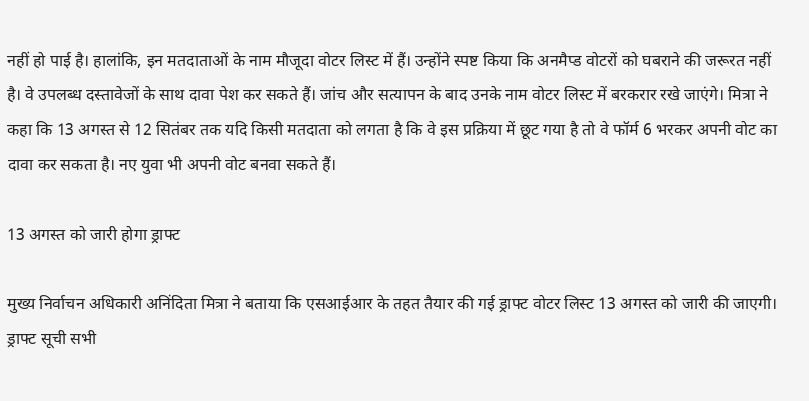नहीं हो पाई है। हालांकि, इन मतदाताओं के नाम मौजूदा वोटर लिस्ट में हैं। उन्होंने स्पष्ट किया कि अनमैप्ड वोटरों को घबराने की जरूरत नहीं है। वे उपलब्ध दस्तावेजों के साथ दावा पेश कर सकते हैं। जांच और सत्यापन के बाद उनके नाम वोटर लिस्ट में बरकरार रखे जाएंगे। मित्रा ने कहा कि 13 अगस्त से 12 सितंबर तक यदि किसी मतदाता को लगता है कि वे इस प्रक्रिया में छूट गया है तो वे फॉर्म 6 भरकर अपनी वोट का दावा कर सकता है। नए युवा भी अपनी वोट बनवा सकते हैं।

13 अगस्त को जारी होगा ड्राफ्ट

मुख्य निर्वाचन अधिकारी अनिंदिता मित्रा ने बताया कि एसआईआर के तहत तैयार की गई ड्राफ्ट वोटर लिस्ट 13 अगस्त को जारी की जाएगी। ड्राफ्ट सूची सभी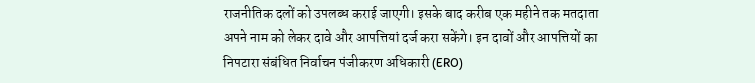राजनीतिक दलों को उपलब्ध कराई जाएगी। इसके बाद करीब एक महीने तक मतदाता अपने नाम को लेकर दावे और आपत्तियां दर्ज करा सकेंगे। इन दावों और आपत्तियों का निपटारा संबंधित निर्वाचन पंजीकरण अधिकारी (ERO)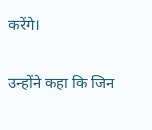करेंगे।


उन्होंने कहा कि जिन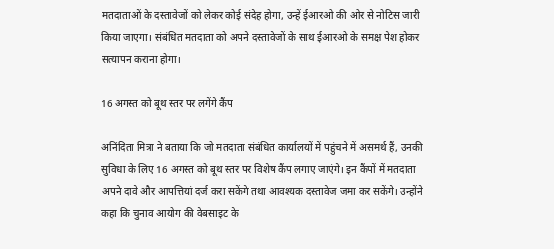मतदाताओं के दस्तावेजों को लेकर कोई संदेह होगा, उन्हें ईआरओ की ओर से नोटिस जारी किया जाएगा। संबंधित मतदाता को अपने दस्तावेजों के साथ ईआरओ के समक्ष पेश होकर सत्यापन कराना होगा।

16 अगस्त को बूथ स्तर पर लगेंगे कैंप

अनिंदिता मित्रा ने बताया कि जो मतदाता संबंधित कार्यालयों में पहुंचने में असमर्थ हैं, उनकी सुविधा के लिए 16 अगस्त को बूथ स्तर पर विशेष कैंप लगाए जाएंगे। इन कैंपों में मतदाता अपने दावे और आपत्तियां दर्ज करा सकेंगे तथा आवश्यक दस्तावेज जमा कर सकेंगे। उन्होंने कहा कि चुनाव आयोग की वेबसाइट के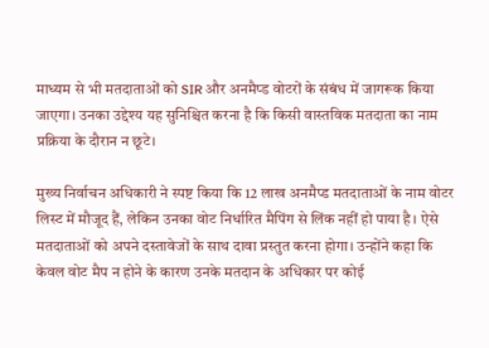माध्यम से भी मतदाताओं को SIR और अनमैप्ड वोटरों के संबंध में जागरूक किया जाएगा। उनका उद्देश्य यह सुनिश्चित करना है कि किसी वास्तविक मतदाता का नाम प्रक्रिया के दौरान न छूटे।

मुख्य निर्वाचन अधिकारी ने स्पष्ट किया कि 12 लाख अनमैप्ड मतदाताओं के नाम वोटर लिस्ट में मौजूद हैं, लेकिन उनका वोट निर्धारित मैपिंग से लिंक नहीं हो पाया है। ऐसे मतदाताओं को अपने दस्तावेजों के साथ दावा प्रस्तुत करना होगा। उन्होंने कहा कि केवल वोट मैप न होने के कारण उनके मतदान के अधिकार पर कोई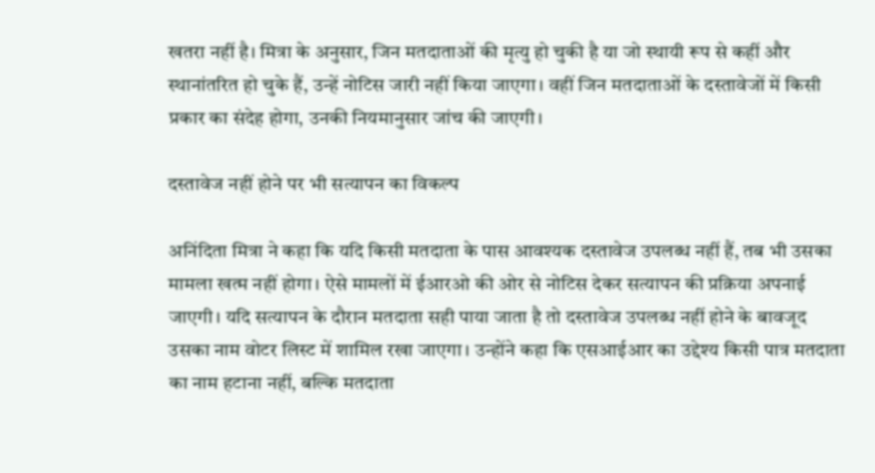खतरा नहीं है। मित्रा के अनुसार, जिन मतदाताओं की मृत्यु हो चुकी है या जो स्थायी रूप से कहीं और स्थानांतरित हो चुके हैं, उन्हें नोटिस जारी नहीं किया जाएगा। वहीं जिन मतदाताओं के दस्तावेजों में किसी प्रकार का संदेह होगा, उनकी नियमानुसार जांच की जाएगी।

दस्तावेज नहीं होने पर भी सत्यापन का विकल्प

अनिंदिता मित्रा ने कहा कि यदि किसी मतदाता के पास आवश्यक दस्तावेज उपलब्ध नहीं हैं, तब भी उसका मामला खत्म नहीं होगा। ऐसे मामलों में ईआरओ की ओर से नोटिस देकर सत्यापन की प्रक्रिया अपनाई जाएगी। यदि सत्यापन के दौरान मतदाता सही पाया जाता है तो दस्तावेज उपलब्ध नहीं होने के बावजूद उसका नाम वोटर लिस्ट में शामिल रखा जाएगा। उन्होंने कहा कि एसआईआर का उद्देश्य किसी पात्र मतदाता का नाम हटाना नहीं, बल्कि मतदाता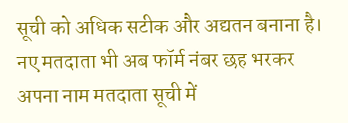सूची को अधिक सटीक और अद्यतन बनाना है। नए मतदाता भी अब फॉर्म नंबर छह भरकर अपना नाम मतदाता सूची में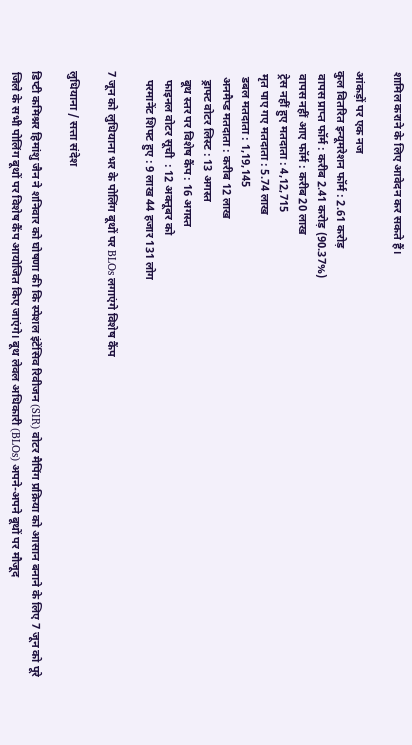शामिल कराने के लिए आवेदन कर सकते हैं।

आंकड़ों पर एक नज
कुल वितरित इन्यूमरेशन फॉर्म : 2.61 करोड़
 वापस प्राप्त फॉर्म : करीब 2.41 करोड़ (90.37%)
 वापस नहीं आए फॉर्म : करीब 20 लाख
 ट्रेस नहीं हुए मतदाता : 4,12,715
 मृत पाए गए मतदाता : 5.74 लाख
  डबल मतदाता : 1,19,145
  अनमैप्ड मतदाता : करीब 12 लाख
   ड्राफ्ट वोटर लिस्ट : 13 अगस्त
   बूथ स्तर पर विशेष कैंप : 16 अगस्त
   फाइनल वोटर सूची  : 12 अक्तूबर को
   परमानेंट शिफ्ट हुए : 9 लाख 44 हजार 131 लोग

7 जून को लुधियाना भर के पोलिंग बूथों पर BLOs लगाएंगे विशेष कैंप

लुधियाना / सत्ता संदेश

डिप्टी कमिश्नर हिमांशु जैन ने शनिवार को घोषणा की कि स्पेशल इंटेंसिव रिवीजन (SIR) वोटर मैपिंग प्रक्रिया को आसान बनाने के लिए 7 जून को पूरे जिले के सभी पोलिंग बूथों पर विशेष कैंप आयोजित किए जाएंगे। बूथ लेवल अधिकारी (BLOs) अपने-अपने बूथों पर मौजूद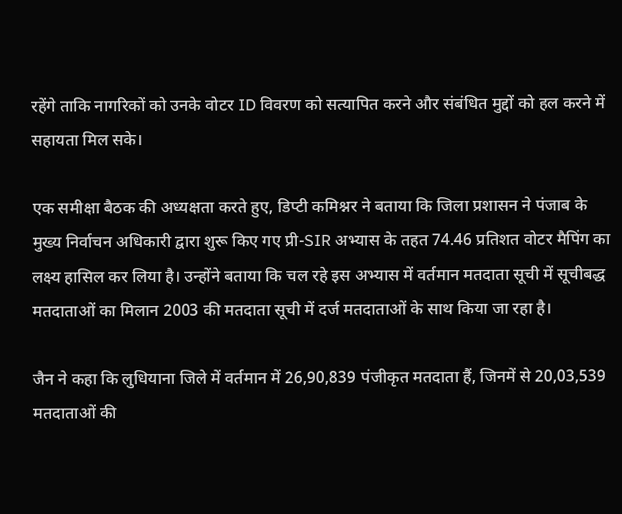रहेंगे ताकि नागरिकों को उनके वोटर ID विवरण को सत्यापित करने और संबंधित मुद्दों को हल करने में सहायता मिल सके।

एक समीक्षा बैठक की अध्यक्षता करते हुए, डिप्टी कमिश्नर ने बताया कि जिला प्रशासन ने पंजाब के मुख्य निर्वाचन अधिकारी द्वारा शुरू किए गए प्री-SIR अभ्यास के तहत 74.46 प्रतिशत वोटर मैपिंग का लक्ष्य हासिल कर लिया है। उन्होंने बताया कि चल रहे इस अभ्यास में वर्तमान मतदाता सूची में सूचीबद्ध मतदाताओं का मिलान 2003 की मतदाता सूची में दर्ज मतदाताओं के साथ किया जा रहा है।

जैन ने कहा कि लुधियाना जिले में वर्तमान में 26,90,839 पंजीकृत मतदाता हैं, जिनमें से 20,03,539 मतदाताओं की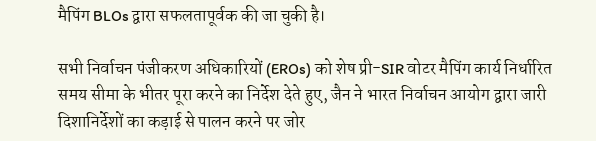मैपिंग BLOs द्वारा सफलतापूर्वक की जा चुकी है।

सभी निर्वाचन पंजीकरण अधिकारियों (EROs) को शेष प्री-SIR वोटर मैपिंग कार्य निर्धारित समय सीमा के भीतर पूरा करने का निर्देश देते हुए, जैन ने भारत निर्वाचन आयोग द्वारा जारी दिशानिर्देशों का कड़ाई से पालन करने पर जोर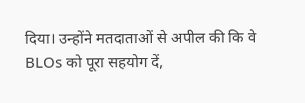दिया। उन्होंने मतदाताओं से अपील की कि वे BLOs को पूरा सहयोग दें,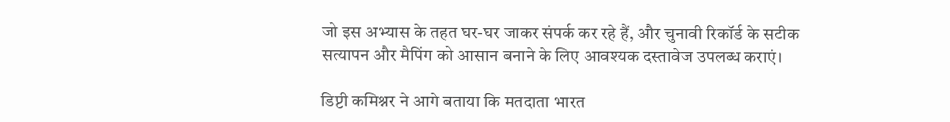जो इस अभ्यास के तहत घर-घर जाकर संपर्क कर रहे हैं, और चुनावी रिकॉर्ड के सटीक सत्यापन और मैपिंग को आसान बनाने के लिए आवश्यक दस्तावेज उपलब्ध कराएं।

डिप्टी कमिश्नर ने आगे बताया कि मतदाता भारत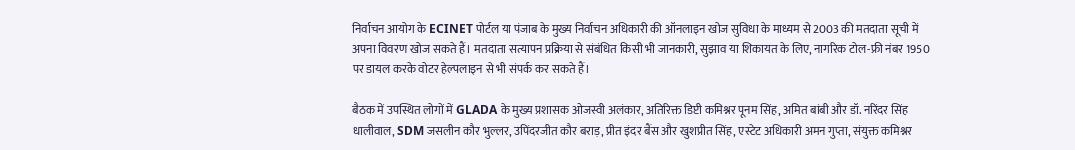निर्वाचन आयोग के ECINET पोर्टल या पंजाब के मुख्य निर्वाचन अधिकारी की ऑनलाइन खोज सुविधा के माध्यम से 2003 की मतदाता सूची में अपना विवरण खोज सकते हैं। मतदाता सत्यापन प्रक्रिया से संबंधित किसी भी जानकारी, सुझाव या शिकायत के लिए, नागरिक टोल-फ्री नंबर 1950 पर डायल करके वोटर हेल्पलाइन से भी संपर्क कर सकते हैं।

बैठक में उपस्थित लोगों में GLADA के मुख्य प्रशासक ओजस्वी अलंकार, अतिरिक्त डिप्टी कमिश्नर पूनम सिंह, अमित बांबी और डॉ. नरिंदर सिंह धालीवाल, SDM जसलीन कौर भुल्लर, उपिंदरजीत कौर बराड़, प्रीत इंदर बैंस और खुशप्रीत सिंह, एस्टेट अधिकारी अमन गुप्ता, संयुक्त कमिश्नर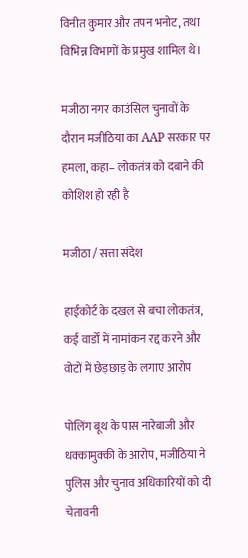विनीत कुमार और तपन भनोट, तथा विभिन्न विभागों के प्रमुख शामिल थे।

मजीठा नगर काउंसिल चुनावों के दौरान मजीठिया का AAP सरकार पर हमला, कहा– लोकतंत्र को दबाने की कोशिश हो रही है

मजीठा / सत्ता संदेश

हाईकोर्ट के दखल से बचा लोकतंत्र, कई वार्डों में नामांकन रद्द करने और वोटों में छेड़छाड़ के लगाए आरोप

पोलिंग बूथ के पास नारेबाजी और धक्कामुक्की के आरोप, मजीठिया ने पुलिस और चुनाव अधिकारियों को दी चेतावनी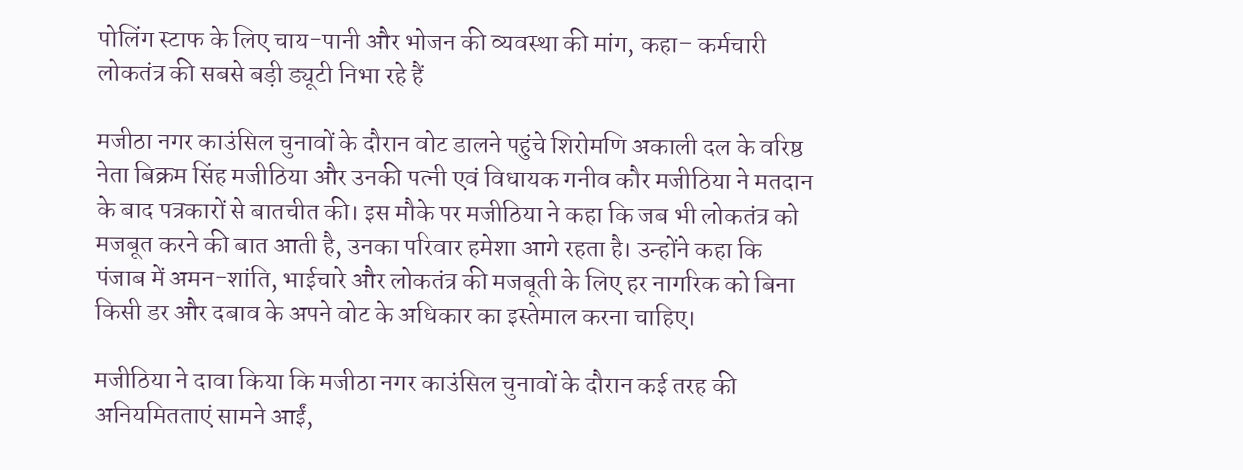पोलिंग स्टाफ के लिए चाय-पानी और भोजन की व्यवस्था की मांग, कहा– कर्मचारी लोकतंत्र की सबसे बड़ी ड्यूटी निभा रहे हैं

मजीठा नगर काउंसिल चुनावों के दौरान वोट डालने पहुंचे शिरोमणि अकाली दल के वरिष्ठ नेता बिक्रम सिंह मजीठिया और उनकी पत्नी एवं विधायक गनीव कौर मजीठिया ने मतदान के बाद पत्रकारों से बातचीत की। इस मौके पर मजीठिया ने कहा कि जब भी लोकतंत्र को मजबूत करने की बात आती है, उनका परिवार हमेशा आगे रहता है। उन्होंने कहा कि पंजाब में अमन-शांति, भाईचारे और लोकतंत्र की मजबूती के लिए हर नागरिक को बिना किसी डर और दबाव के अपने वोट के अधिकार का इस्तेमाल करना चाहिए।

मजीठिया ने दावा किया कि मजीठा नगर काउंसिल चुनावों के दौरान कई तरह की अनियमितताएं सामने आईं,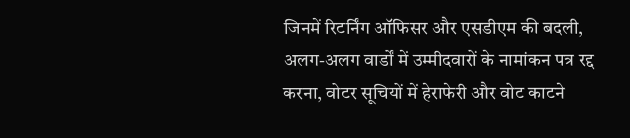जिनमें रिटर्निंग ऑफिसर और एसडीएम की बदली, अलग-अलग वार्डों में उम्मीदवारों के नामांकन पत्र रद्द करना, वोटर सूचियों में हेराफेरी और वोट काटने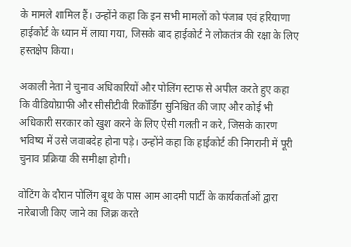के मामले शामिल हैं। उन्होंने कहा कि इन सभी मामलों को पंजाब एवं हरियाणा हाईकोर्ट के ध्यान में लाया गया, जिसके बाद हाईकोर्ट ने लोकतंत्र की रक्षा के लिए हस्तक्षेप किया।

अकाली नेता ने चुनाव अधिकारियों और पोलिंग स्टाफ से अपील करते हुए कहा कि वीडियोग्राफी और सीसीटीवी रिकॉर्डिंग सुनिश्चित की जाए और कोई भी अधिकारी सरकार को खुश करने के लिए ऐसी गलती न करे, जिसके कारण भविष्य में उसे जवाबदेह होना पड़े। उन्होंने कहा कि हाईकोर्ट की निगरानी में पूरी चुनाव प्रक्रिया की समीक्षा होगी।

वोटिंग के दौरान पोलिंग बूथ के पास आम आदमी पार्टी के कार्यकर्ताओं द्वारा नारेबाजी किए जाने का जिक्र करते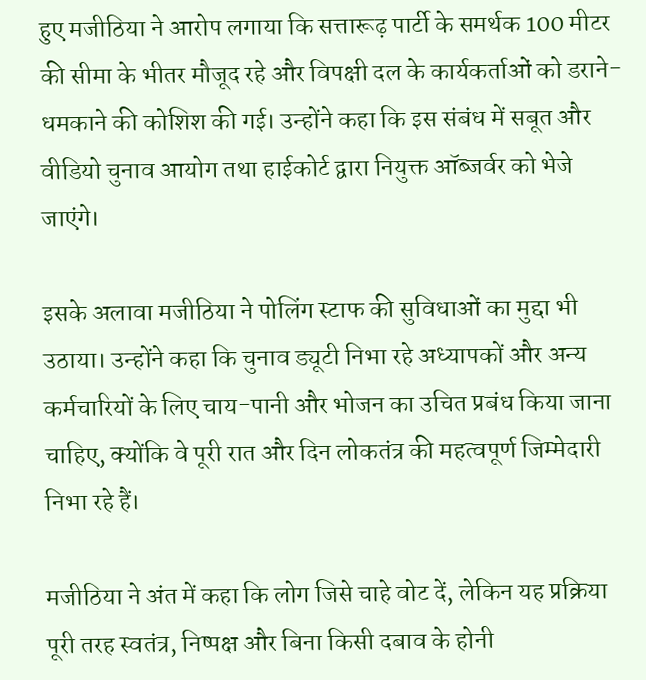हुए मजीठिया ने आरोप लगाया कि सत्तारूढ़ पार्टी के समर्थक 100 मीटर की सीमा के भीतर मौजूद रहे और विपक्षी दल के कार्यकर्ताओं को डराने-धमकाने की कोशिश की गई। उन्होंने कहा कि इस संबंध में सबूत और वीडियो चुनाव आयोग तथा हाईकोर्ट द्वारा नियुक्त ऑब्जर्वर को भेजे जाएंगे।

इसके अलावा मजीठिया ने पोलिंग स्टाफ की सुविधाओं का मुद्दा भी उठाया। उन्होंने कहा कि चुनाव ड्यूटी निभा रहे अध्यापकों और अन्य कर्मचारियों के लिए चाय-पानी और भोजन का उचित प्रबंध किया जाना चाहिए, क्योंकि वे पूरी रात और दिन लोकतंत्र की महत्वपूर्ण जिम्मेदारी निभा रहे हैं।

मजीठिया ने अंत में कहा कि लोग जिसे चाहे वोट दें, लेकिन यह प्रक्रिया पूरी तरह स्वतंत्र, निष्पक्ष और बिना किसी दबाव के होनी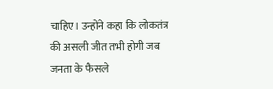चाहिए। उन्होंने कहा कि लोकतंत्र की असली जीत तभी होगी जब जनता के फैसले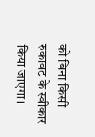को बिना किसी रुकावट के स्वीकार किया जाएगा।